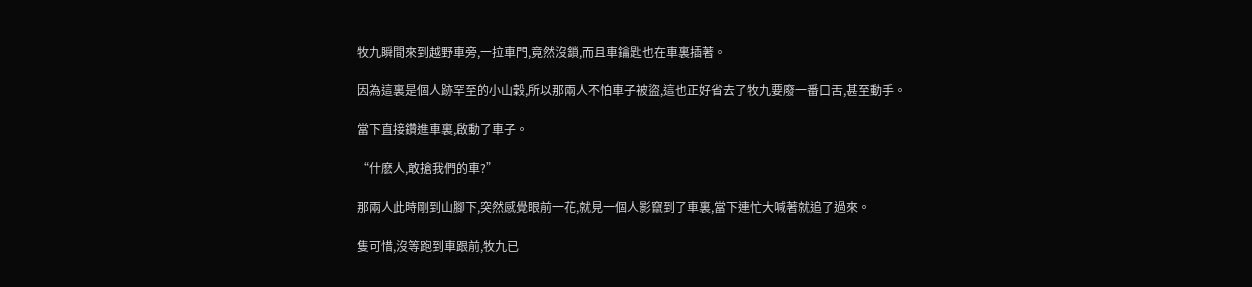牧九瞬間來到越野車旁,一拉車門,竟然沒鎖,而且車鑰匙也在車裏插著。

因為這裏是個人跡罕至的小山穀,所以那兩人不怕車子被盜,這也正好省去了牧九要廢一番口舌,甚至動手。

當下直接鑽進車裏,啟動了車子。

“什麽人,敢搶我們的車?”

那兩人此時剛到山腳下,突然感覺眼前一花,就見一個人影竄到了車裏,當下連忙大喊著就追了過來。

隻可惜,沒等跑到車跟前,牧九已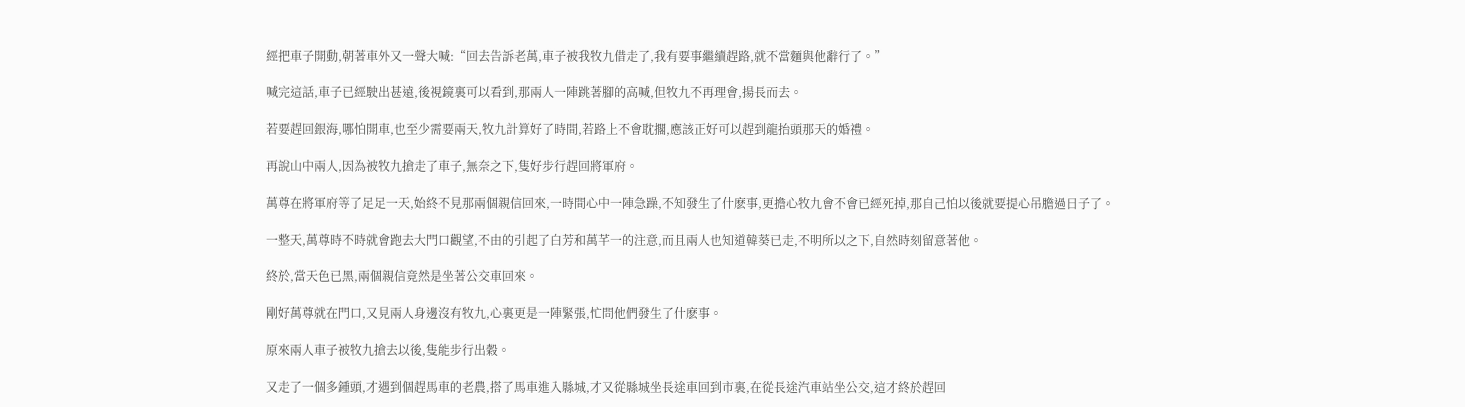經把車子開動,朝著車外又一聲大喊:“回去告訴老萬,車子被我牧九借走了,我有要事繼續趕路,就不當麵與他辭行了。”

喊完這話,車子已經駛出甚遠,後視鏡裏可以看到,那兩人一陣跳著腳的高喊,但牧九不再理會,揚長而去。

若要趕回銀海,哪怕開車,也至少需要兩天,牧九計算好了時間,若路上不會耽擱,應該正好可以趕到龍抬頭那天的婚禮。

再說山中兩人,因為被牧九搶走了車子,無奈之下,隻好步行趕回將軍府。

萬尊在將軍府等了足足一天,始終不見那兩個親信回來,一時間心中一陣急躁,不知發生了什麽事,更擔心牧九會不會已經死掉,那自己怕以後就要提心吊膽過日子了。

一整天,萬尊時不時就會跑去大門口觀望,不由的引起了白芳和萬芊一的注意,而且兩人也知道韓葵已走,不明所以之下,自然時刻留意著他。

終於,當天色已黑,兩個親信竟然是坐著公交車回來。

剛好萬尊就在門口,又見兩人身邊沒有牧九,心裏更是一陣緊張,忙問他們發生了什麽事。

原來兩人車子被牧九搶去以後,隻能步行出穀。

又走了一個多鍾頭,才遇到個趕馬車的老農,搭了馬車進入縣城,才又從縣城坐長途車回到市裏,在從長途汽車站坐公交,這才終於趕回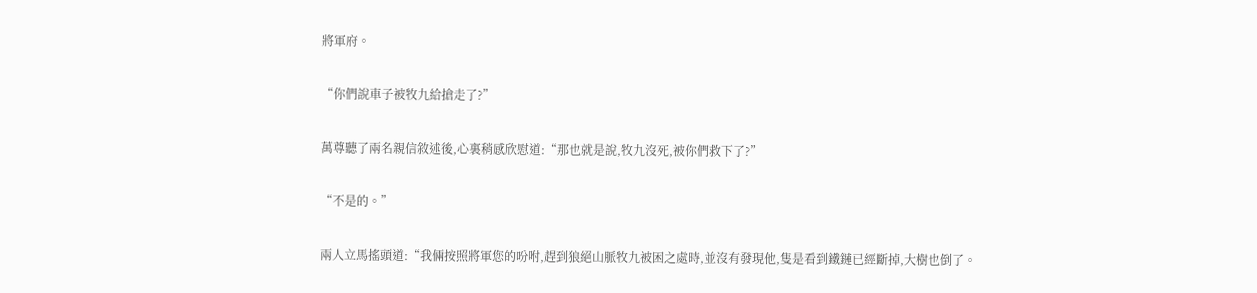將軍府。

“你們說車子被牧九給搶走了?”

萬尊聽了兩名親信敘述後,心裏稍感欣慰道:“那也就是說,牧九沒死,被你們救下了?”

“不是的。”

兩人立馬搖頭道:“我倆按照將軍您的吩咐,趕到狼絕山脈牧九被困之處時,並沒有發現他,隻是看到鐵鏈已經斷掉,大樹也倒了。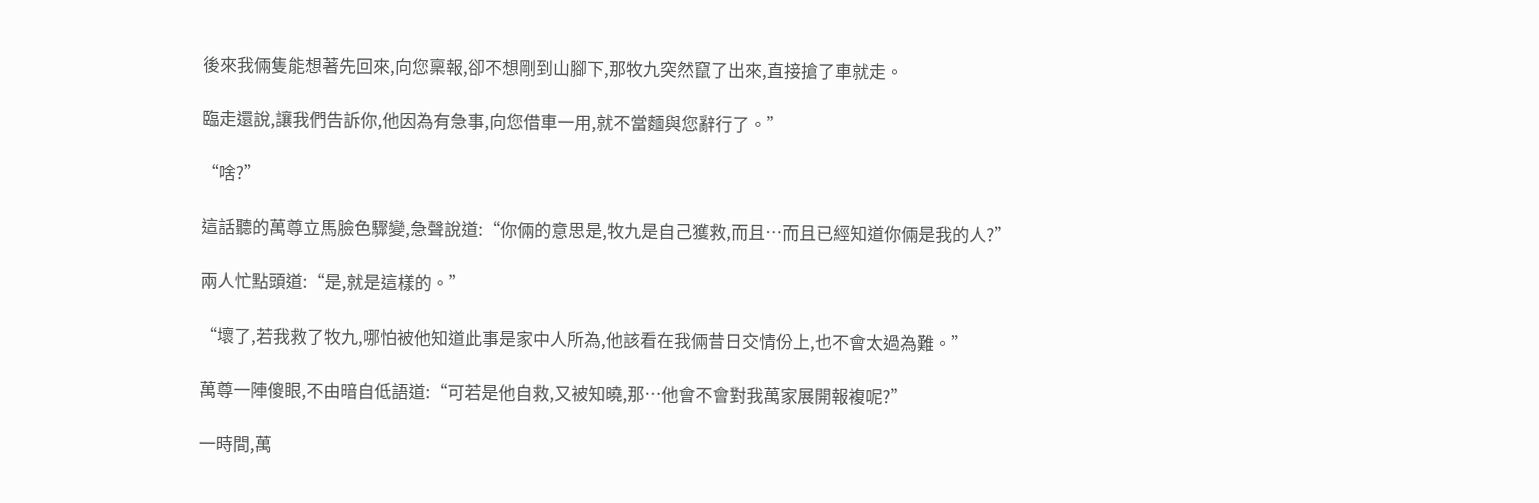後來我倆隻能想著先回來,向您稟報,卻不想剛到山腳下,那牧九突然竄了出來,直接搶了車就走。

臨走還說,讓我們告訴你,他因為有急事,向您借車一用,就不當麵與您辭行了。”

“啥?”

這話聽的萬尊立馬臉色驟變,急聲說道:“你倆的意思是,牧九是自己獲救,而且…而且已經知道你倆是我的人?”

兩人忙點頭道:“是,就是這樣的。”

“壞了,若我救了牧九,哪怕被他知道此事是家中人所為,他該看在我倆昔日交情份上,也不會太過為難。”

萬尊一陣傻眼,不由暗自低語道:“可若是他自救,又被知曉,那…他會不會對我萬家展開報複呢?”

一時間,萬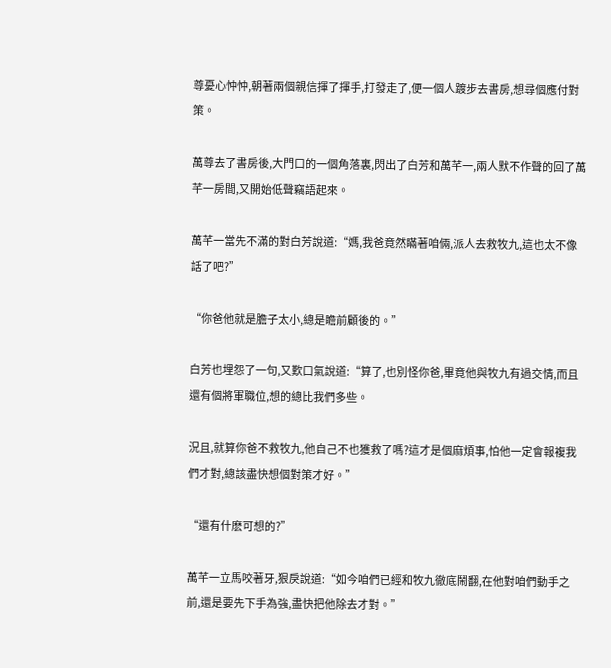尊憂心忡忡,朝著兩個親信揮了揮手,打發走了,便一個人踱步去書房,想尋個應付對策。

萬尊去了書房後,大門口的一個角落裏,閃出了白芳和萬芊一,兩人默不作聲的回了萬芊一房間,又開始低聲竊語起來。

萬芊一當先不滿的對白芳說道:“媽,我爸竟然瞞著咱倆,派人去救牧九,這也太不像話了吧?”

“你爸他就是膽子太小,總是瞻前顧後的。”

白芳也埋怨了一句,又歎口氣說道:“算了,也別怪你爸,畢竟他與牧九有過交情,而且還有個將軍職位,想的總比我們多些。

況且,就算你爸不救牧九,他自己不也獲救了嗎?這才是個麻煩事,怕他一定會報複我們才對,總該盡快想個對策才好。”

“還有什麽可想的?”

萬芊一立馬咬著牙,狠戾說道:“如今咱們已經和牧九徹底鬧翻,在他對咱們動手之前,還是要先下手為強,盡快把他除去才對。”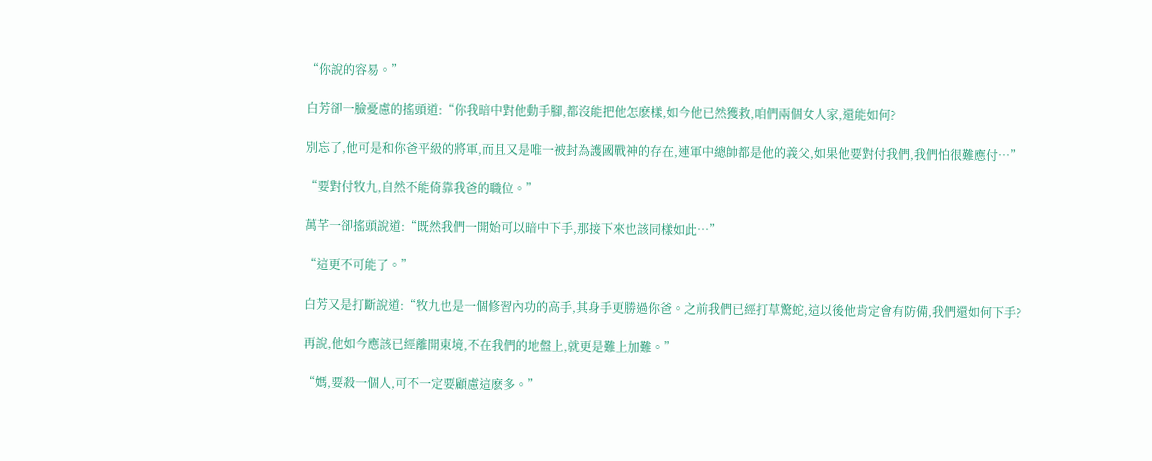“你說的容易。”

白芳卻一臉憂慮的搖頭道:“你我暗中對他動手腳,都沒能把他怎麽樣,如今他已然獲救,咱們兩個女人家,還能如何?

別忘了,他可是和你爸平級的將軍,而且又是唯一被封為護國戰神的存在,連軍中總帥都是他的義父,如果他要對付我們,我們怕很難應付…”

“要對付牧九,自然不能倚靠我爸的職位。”

萬芊一卻搖頭說道:“既然我們一開始可以暗中下手,那接下來也該同樣如此…”

“這更不可能了。”

白芳又是打斷說道:“牧九也是一個修習內功的高手,其身手更勝過你爸。之前我們已經打草驚蛇,這以後他肯定會有防備,我們還如何下手?

再說,他如今應該已經離開東境,不在我們的地盤上,就更是難上加難。”

“媽,要殺一個人,可不一定要顧慮這麽多。”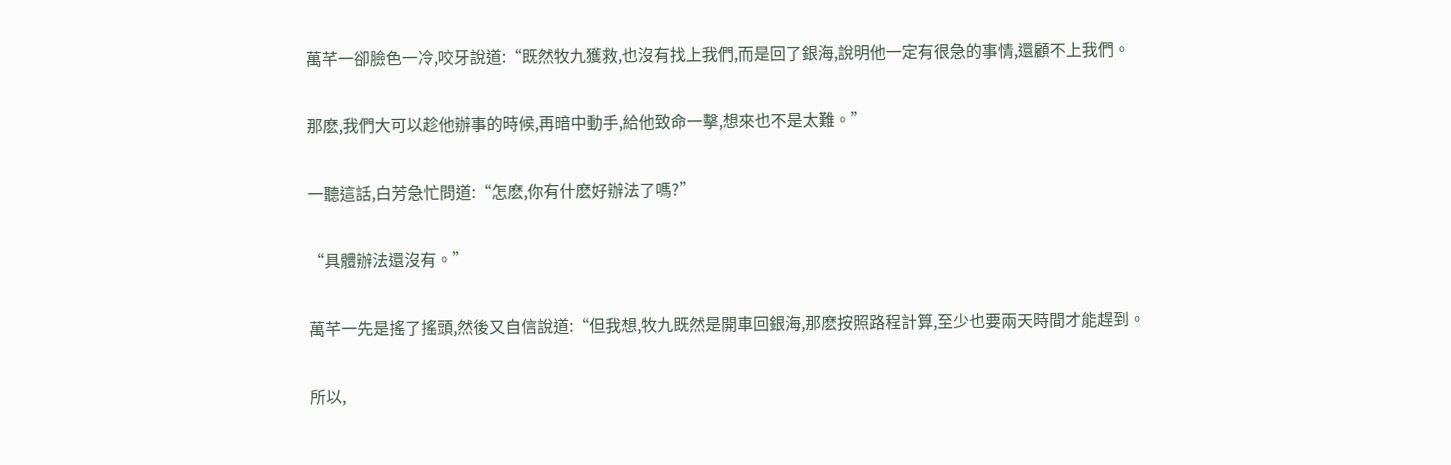萬芊一卻臉色一冷,咬牙說道:“既然牧九獲救,也沒有找上我們,而是回了銀海,說明他一定有很急的事情,還顧不上我們。

那麽,我們大可以趁他辦事的時候,再暗中動手,給他致命一擊,想來也不是太難。”

一聽這話,白芳急忙問道:“怎麽,你有什麽好辦法了嗎?”

“具體辦法還沒有。”

萬芊一先是搖了搖頭,然後又自信說道:“但我想,牧九既然是開車回銀海,那麽按照路程計算,至少也要兩天時間才能趕到。

所以,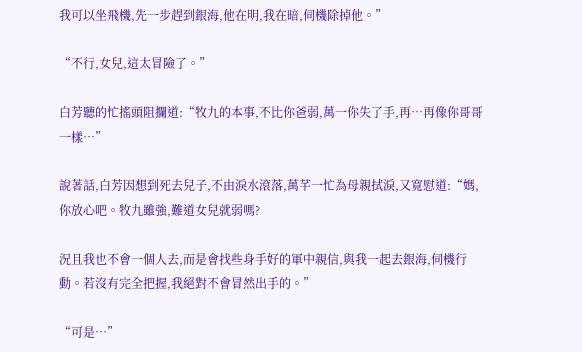我可以坐飛機,先一步趕到銀海,他在明,我在暗,伺機除掉他。”

“不行,女兒,這太冒險了。”

白芳聽的忙搖頭阻攔道:“牧九的本事,不比你爸弱,萬一你失了手,再…再像你哥哥一樣…”

說著話,白芳因想到死去兒子,不由淚水滾落,萬芊一忙為母親拭淚,又寬慰道:“媽,你放心吧。牧九雖強,難道女兒就弱嗎?

況且我也不會一個人去,而是會找些身手好的軍中親信,與我一起去銀海,伺機行動。若沒有完全把握,我絕對不會冒然出手的。”

“可是…”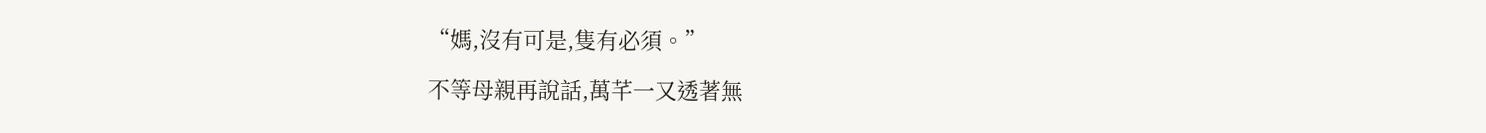“媽,沒有可是,隻有必須。”

不等母親再說話,萬芊一又透著無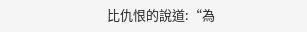比仇恨的說道:“為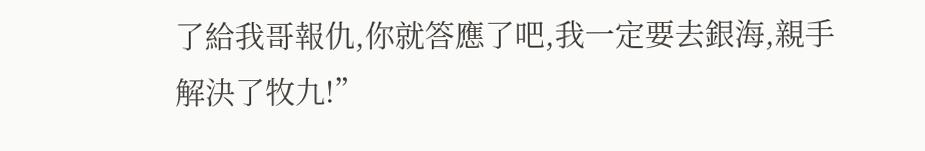了給我哥報仇,你就答應了吧,我一定要去銀海,親手解決了牧九!”